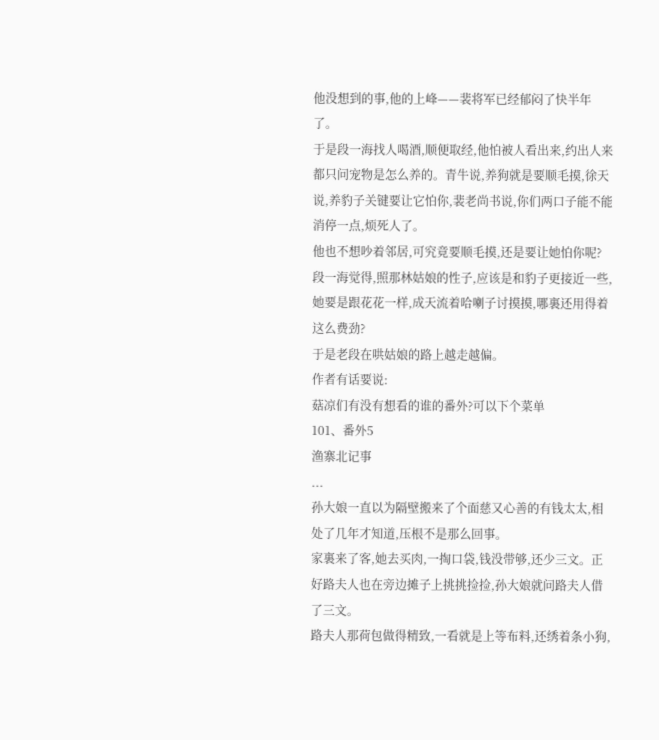他没想到的事,他的上峰——裴将军已经郁闷了快半年了。
于是段一海找人喝酒,顺便取经,他怕被人看出来,约出人来都只问宠物是怎么养的。青牛说,养狗就是要顺毛摸,徐天说,养豹子关键要让它怕你,裴老尚书说,你们两口子能不能消停一点,烦死人了。
他也不想吵着邻居,可究竟要顺毛摸,还是要让她怕你呢?
段一海觉得,照那林姑娘的性子,应该是和豹子更接近一些,她要是跟花花一样,成天流着哈喇子讨摸摸,哪裏还用得着这么费劲?
于是老段在哄姑娘的路上越走越偏。
作者有话要说:
菇凉们有没有想看的谁的番外?可以下个菜单
101、番外5
渔寨北记事
...
孙大娘一直以为隔壁搬来了个面慈又心善的有钱太太,相处了几年才知道,压根不是那么回事。
家裏来了客,她去买肉,一掏口袋,钱没带够,还少三文。正好路夫人也在旁边摊子上挑挑捡捡,孙大娘就问路夫人借了三文。
路夫人那荷包做得精致,一看就是上等布料,还绣着条小狗,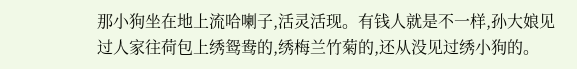那小狗坐在地上流哈喇子,活灵活现。有钱人就是不一样,孙大娘见过人家往荷包上绣鸳鸯的,绣梅兰竹菊的,还从没见过绣小狗的。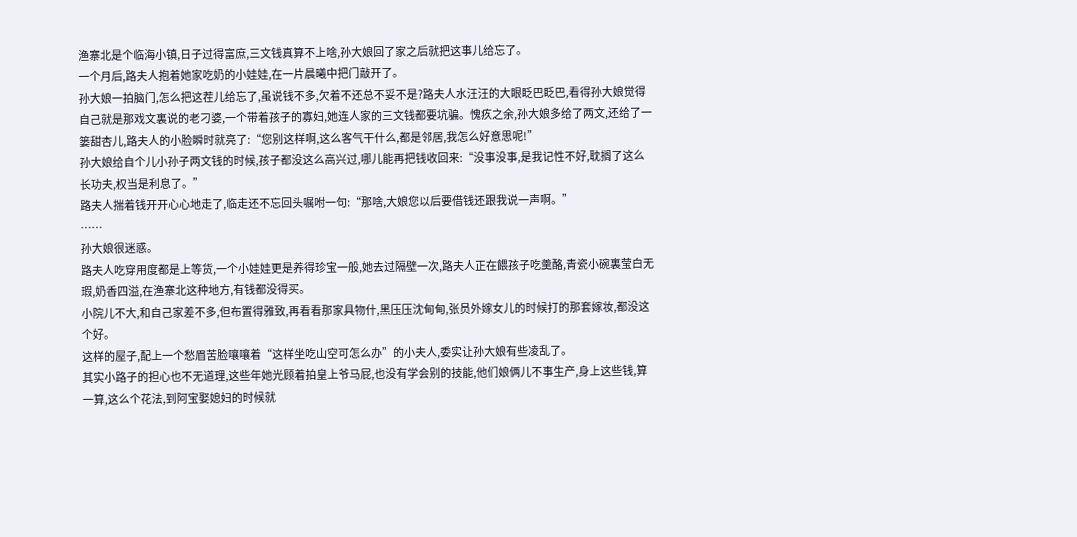渔寨北是个临海小镇,日子过得富庶,三文钱真算不上啥,孙大娘回了家之后就把这事儿给忘了。
一个月后,路夫人抱着她家吃奶的小娃娃,在一片晨曦中把门敲开了。
孙大娘一拍脑门,怎么把这茬儿给忘了,虽说钱不多,欠着不还总不妥不是?路夫人水汪汪的大眼眨巴眨巴,看得孙大娘觉得自己就是那戏文裏说的老刁婆,一个带着孩子的寡妇,她连人家的三文钱都要坑骗。愧疚之余,孙大娘多给了两文,还给了一篓甜杏儿,路夫人的小脸瞬时就亮了:“您别这样啊,这么客气干什么,都是邻居,我怎么好意思呢!”
孙大娘给自个儿小孙子两文钱的时候,孩子都没这么高兴过,哪儿能再把钱收回来:“没事没事,是我记性不好,耽搁了这么长功夫,权当是利息了。”
路夫人揣着钱开开心心地走了,临走还不忘回头嘱咐一句:“那啥,大娘您以后要借钱还跟我说一声啊。”
……
孙大娘很迷惑。
路夫人吃穿用度都是上等货,一个小娃娃更是养得珍宝一般,她去过隔壁一次,路夫人正在餵孩子吃羹酪,青瓷小碗裏莹白无瑕,奶香四溢,在渔寨北这种地方,有钱都没得买。
小院儿不大,和自己家差不多,但布置得雅致,再看看那家具物什,黑压压沈甸甸,张员外嫁女儿的时候打的那套嫁妆,都没这个好。
这样的屋子,配上一个愁眉苦脸嚷嚷着“这样坐吃山空可怎么办”的小夫人,委实让孙大娘有些凌乱了。
其实小路子的担心也不无道理,这些年她光顾着拍皇上爷马屁,也没有学会别的技能,他们娘俩儿不事生产,身上这些钱,算一算,这么个花法,到阿宝娶媳妇的时候就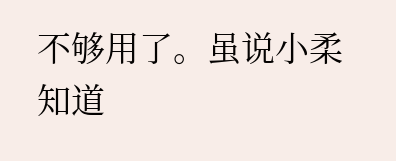不够用了。虽说小柔知道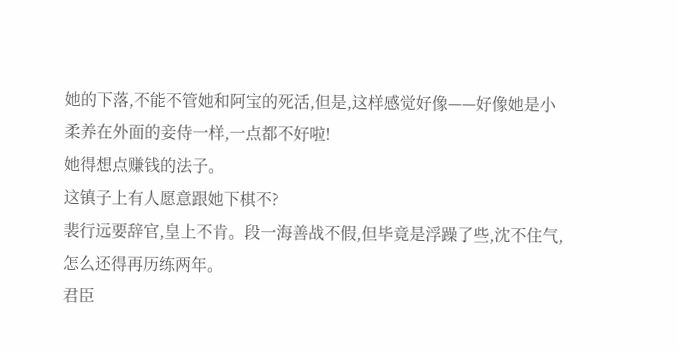她的下落,不能不管她和阿宝的死活,但是,这样感觉好像——好像她是小柔养在外面的妾侍一样,一点都不好啦!
她得想点赚钱的法子。
这镇子上有人愿意跟她下棋不?
裴行远要辞官,皇上不肯。段一海善战不假,但毕竟是浮躁了些,沈不住气,怎么还得再历练两年。
君臣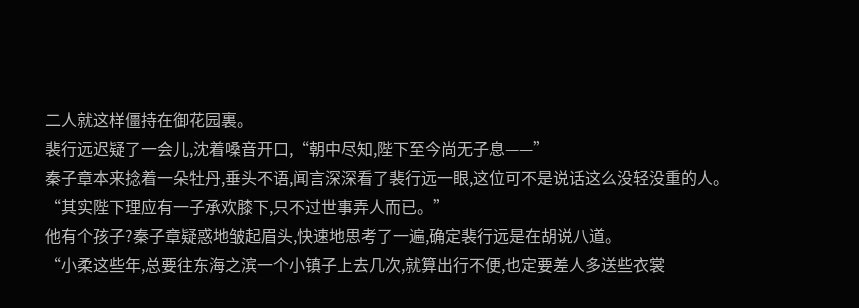二人就这样僵持在御花园裏。
裴行远迟疑了一会儿,沈着嗓音开口,“朝中尽知,陛下至今尚无子息——”
秦子章本来捻着一朵牡丹,垂头不语,闻言深深看了裴行远一眼,这位可不是说话这么没轻没重的人。
“其实陛下理应有一子承欢膝下,只不过世事弄人而已。”
他有个孩子?秦子章疑惑地皱起眉头,快速地思考了一遍,确定裴行远是在胡说八道。
“小柔这些年,总要往东海之滨一个小镇子上去几次,就算出行不便,也定要差人多送些衣裳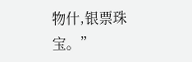物什,银票珠宝。”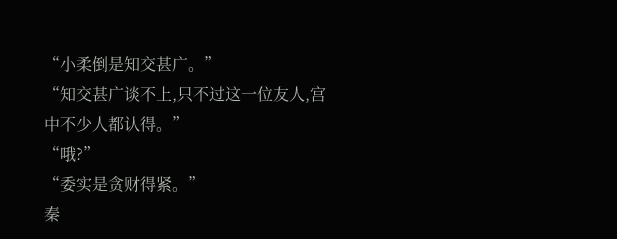“小柔倒是知交甚广。”
“知交甚广谈不上,只不过这一位友人,宫中不少人都认得。”
“哦?”
“委实是贪财得紧。”
秦